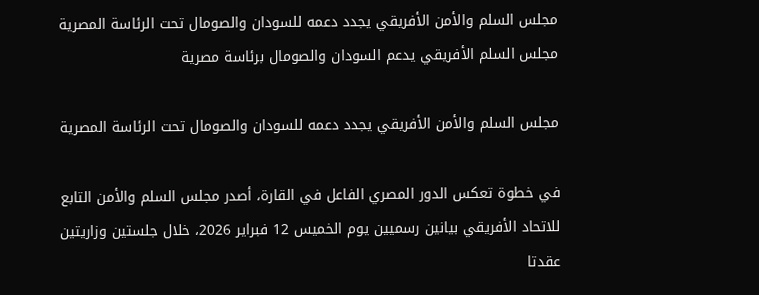مجلس السلم والأمن الأفريقي يجدد دعمه للسودان والصومال تحت الرئاسة المصرية
مجلس السلم الأفريقي يدعم السودان والصومال برئاسة مصرية

مجلس السلم والأمن الأفريقي يجدد دعمه للسودان والصومال تحت الرئاسة المصرية

في خطوة تعكس الدور المصري الفاعل في القارة، أصدر مجلس السلم والأمن التابع للاتحاد الأفريقي بيانين رسميين يوم الخميس 12 فبراير 2026، خلال جلستين وزاريتين عقدتا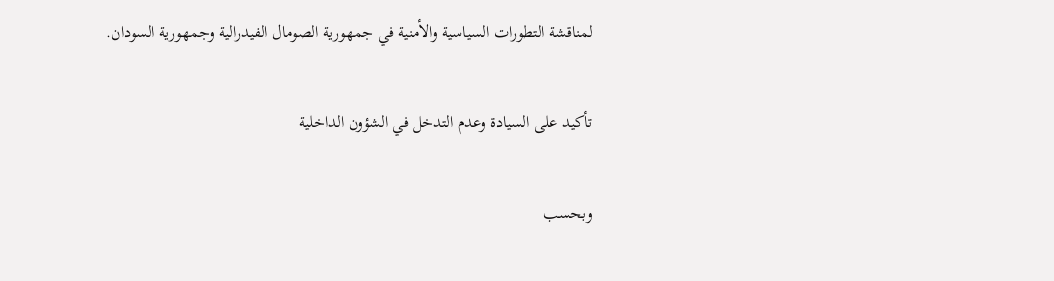لمناقشة التطورات السياسية والأمنية في جمهورية الصومال الفيدرالية وجمهورية السودان.

تأكيد على السيادة وعدم التدخل في الشؤون الداخلية

وبحسب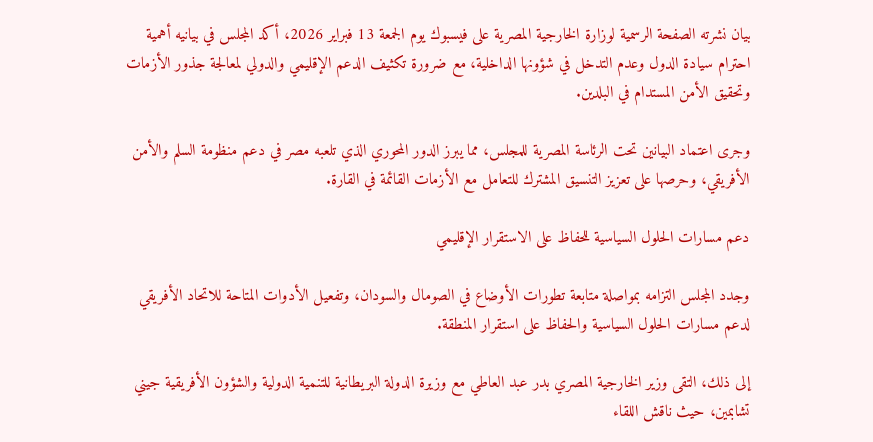بيان نشرته الصفحة الرسمية لوزارة الخارجية المصرية على فيسبوك يوم الجمعة 13 فبراير 2026، أكد المجلس في بيانيه أهمية احترام سيادة الدول وعدم التدخل في شؤونها الداخلية، مع ضرورة تكثيف الدعم الإقليمي والدولي لمعالجة جذور الأزمات وتحقيق الأمن المستدام في البلدين.

وجرى اعتماد البيانين تحت الرئاسة المصرية للمجلس، مما يبرز الدور المحوري الذي تلعبه مصر في دعم منظومة السلم والأمن الأفريقي، وحرصها على تعزيز التنسيق المشترك للتعامل مع الأزمات القائمة في القارة.

دعم مسارات الحلول السياسية للحفاظ على الاستقرار الإقليمي

وجدد المجلس التزامه بمواصلة متابعة تطورات الأوضاع في الصومال والسودان، وتفعيل الأدوات المتاحة للاتحاد الأفريقي لدعم مسارات الحلول السياسية والحفاظ على استقرار المنطقة.

إلى ذلك، التقى وزير الخارجية المصري بدر عبد العاطي مع وزيرة الدولة البريطانية للتنمية الدولية والشؤون الأفريقية جيني تشابمين، حيث ناقش اللقاء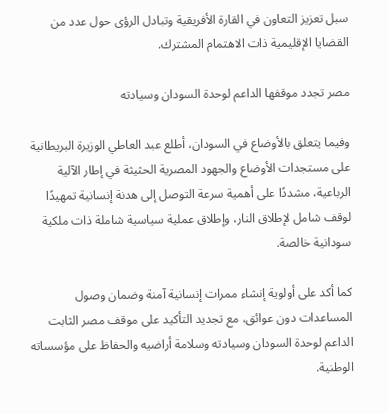سبل تعزيز التعاون في القارة الأفريقية وتبادل الرؤى حول عدد من القضايا الإقليمية ذات الاهتمام المشترك.

مصر تجدد موقفها الداعم لوحدة السودان وسيادته

وفيما يتعلق بالأوضاع في السودان، أطلع عبد العاطي الوزيرة البريطانية على مستجدات الأوضاع والجهود المصرية الحثيثة في إطار الآلية الرباعية، مشددًا على أهمية سرعة التوصل إلى هدنة إنسانية تمهيدًا لوقف شامل لإطلاق النار، وإطلاق عملية سياسية شاملة ذات ملكية سودانية خالصة.

كما أكد على أولوية إنشاء ممرات إنسانية آمنة وضمان وصول المساعدات دون عوائق، مع تجديد التأكيد على موقف مصر الثابت الداعم لوحدة السودان وسيادته وسلامة أراضيه والحفاظ على مؤسساته الوطنية.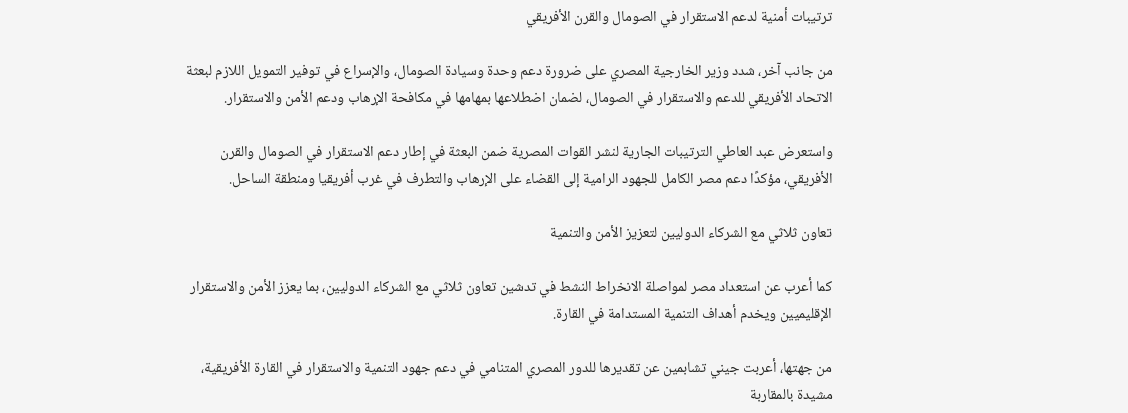ترتيبات أمنية لدعم الاستقرار في الصومال والقرن الأفريقي

من جانب آخر، شدد وزير الخارجية المصري على ضرورة دعم وحدة وسيادة الصومال، والإسراع في توفير التمويل اللازم لبعثة الاتحاد الأفريقي للدعم والاستقرار في الصومال، لضمان اضطلاعها بمهامها في مكافحة الإرهاب ودعم الأمن والاستقرار.

واستعرض عبد العاطي الترتيبات الجارية لنشر القوات المصرية ضمن البعثة في إطار دعم الاستقرار في الصومال والقرن الأفريقي، مؤكدًا دعم مصر الكامل للجهود الرامية إلى القضاء على الإرهاب والتطرف في غرب أفريقيا ومنطقة الساحل.

تعاون ثلاثي مع الشركاء الدوليين لتعزيز الأمن والتنمية

كما أعرب عن استعداد مصر لمواصلة الانخراط النشط في تدشين تعاون ثلاثي مع الشركاء الدوليين، بما يعزز الأمن والاستقرار الإقليميين ويخدم أهداف التنمية المستدامة في القارة.

من جهتها، أعربت جيني تشابمين عن تقديرها للدور المصري المتنامي في دعم جهود التنمية والاستقرار في القارة الأفريقية، مشيدة بالمقاربة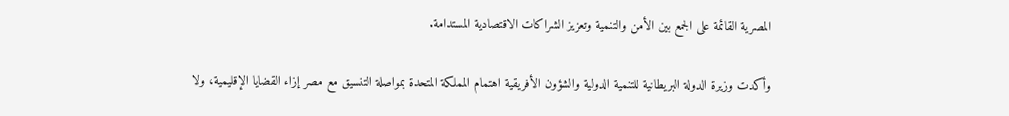المصرية القائمة على الجمع بين الأمن والتنمية وتعزيز الشراكات الاقتصادية المستدامة.

وأكدت وزيرة الدولة البريطانية للتنمية الدولية والشؤون الأفريقية اهتمام المملكة المتحدة بمواصلة التنسيق مع مصر إزاء القضايا الإقليمية، ولا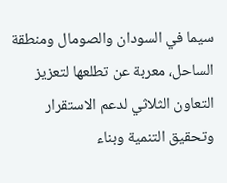سيما في السودان والصومال ومنطقة الساحل، معربة عن تطلعها لتعزيز التعاون الثلاثي لدعم الاستقرار وتحقيق التنمية وبناء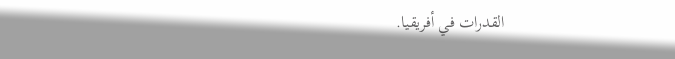القدرات في أفريقيا.